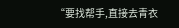“要找帮手,直接去青衣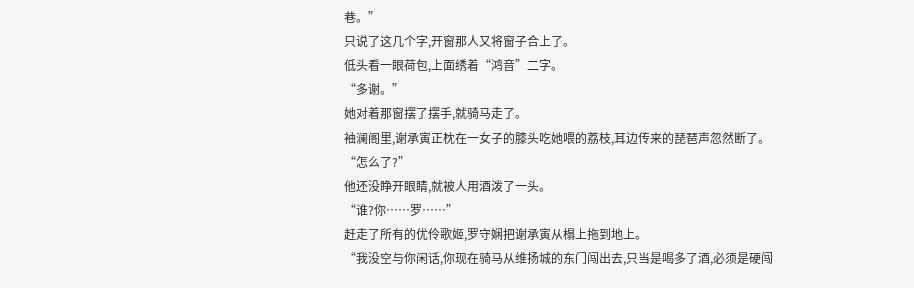巷。”
只说了这几个字,开窗那人又将窗子合上了。
低头看一眼荷包,上面绣着“鸿音”二字。
“多谢。”
她对着那窗摆了摆手,就骑马走了。
袖澜阁里,谢承寅正枕在一女子的膝头吃她喂的荔枝,耳边传来的琵琶声忽然断了。
“怎么了?”
他还没睁开眼睛,就被人用酒泼了一头。
“谁?你……罗……”
赶走了所有的优伶歌姬,罗守娴把谢承寅从榻上拖到地上。
“我没空与你闲话,你现在骑马从维扬城的东门闯出去,只当是喝多了酒,必须是硬闯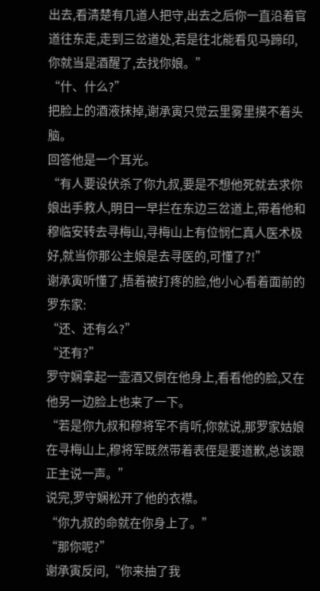出去,看清楚有几道人把守,出去之后你一直沿着官道往东走,走到三岔道处,若是往北能看见马蹄印,你就当是酒醒了,去找你娘。”
“什、什么?”
把脸上的酒液抹掉,谢承寅只觉云里雾里摸不着头脑。
回答他是一个耳光。
“有人要设伏杀了你九叔,要是不想他死就去求你娘出手救人,明日一早拦在东边三岔道上,带着他和穆临安转去寻梅山,寻梅山上有位悯仁真人医术极好,就当你那公主娘是去寻医的,可懂了?!”
谢承寅听懂了,捂着被打疼的脸,他小心看着面前的罗东家:
“还、还有么?”
“还有?”
罗守娴拿起一壶酒又倒在他身上,看看他的脸,又在他另一边脸上也来了一下。
“若是你九叔和穆将军不肯听,你就说,那罗家姑娘在寻梅山上,穆将军既然带着表侄是要道歉,总该跟正主说一声。”
说完,罗守娴松开了他的衣襟。
“你九叔的命就在你身上了。”
“那你呢?”
谢承寅反问,“你来抽了我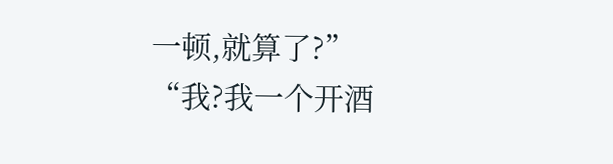一顿,就算了?”
“我?我一个开酒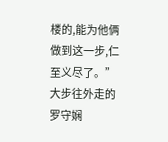楼的,能为他俩做到这一步,仁至义尽了。”
大步往外走的罗守娴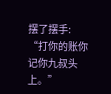摆了摆手:
“打你的账你记你九叔头上。”